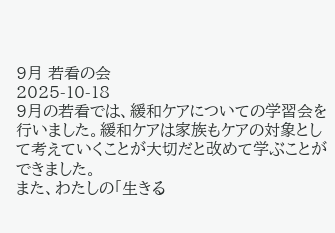9月 若看の会
2025-10-18
9月の若看では、緩和ケアについての学習会を行いました。緩和ケアは家族もケアの対象として考えていくことが大切だと改めて学ぶことができました。
また、わたしの「生きる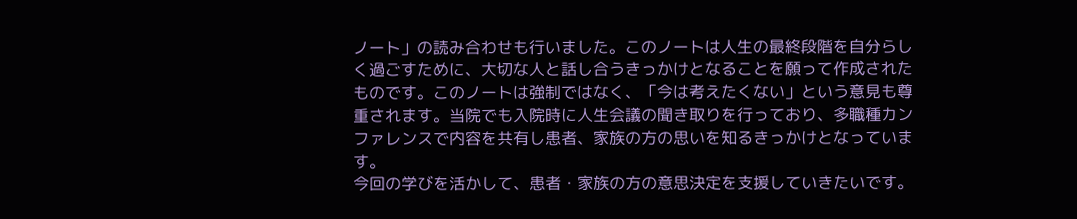ノート」の読み合わせも行いました。このノートは人生の最終段階を自分らしく過ごすために、大切な人と話し合うきっかけとなることを願って作成されたものです。このノートは強制ではなく、「今は考えたくない」という意見も尊重されます。当院でも入院時に人生会議の聞き取りを行っており、多職種カンファレンスで内容を共有し患者、家族の方の思いを知るきっかけとなっています。
今回の学びを活かして、患者・家族の方の意思決定を支援していきたいです。